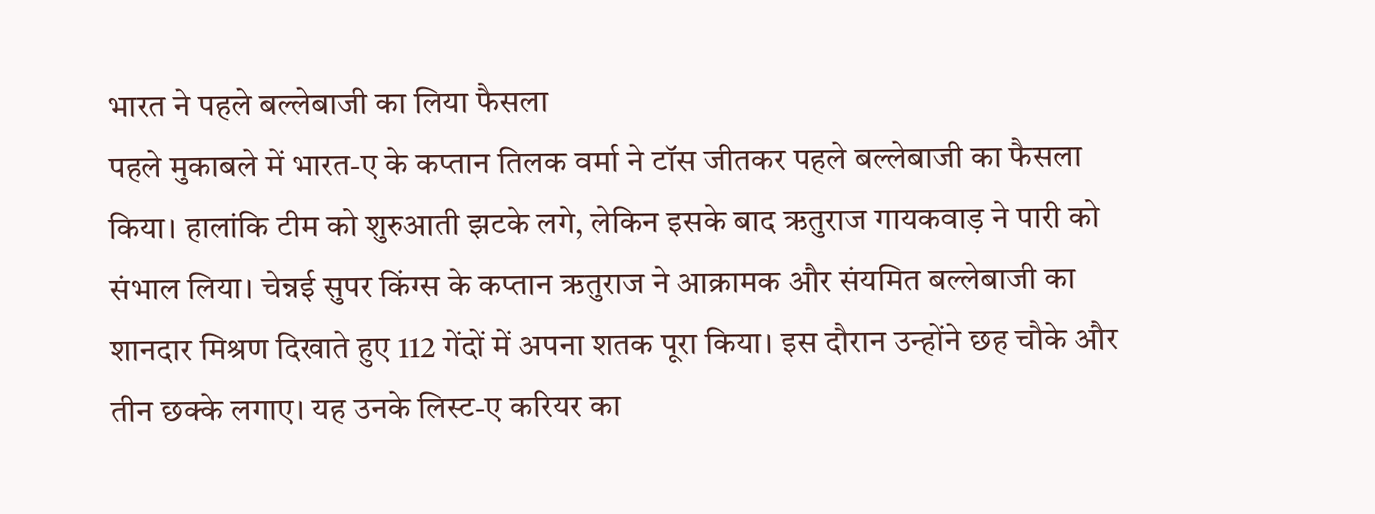भारत ने पहले बल्लेबाजी का लिया फैसला
पहले मुकाबले में भारत-ए के कप्तान तिलक वर्मा ने टॉस जीतकर पहले बल्लेबाजी का फैसला किया। हालांकि टीम को शुरुआती झटके लगे, लेकिन इसके बाद ऋतुराज गायकवाड़ ने पारी को संभाल लिया। चेन्नई सुपर किंग्स के कप्तान ऋतुराज ने आक्रामक और संयमित बल्लेबाजी का शानदार मिश्रण दिखाते हुए 112 गेंदों में अपना शतक पूरा किया। इस दौरान उन्होंने छह चौके और तीन छक्के लगाए। यह उनके लिस्ट-ए करियर का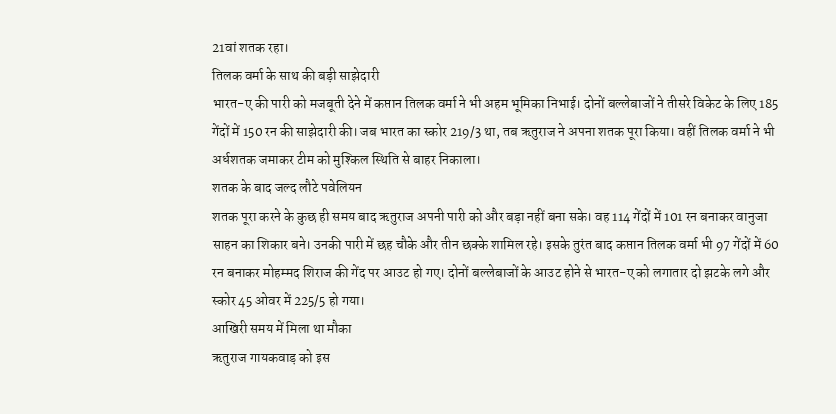21वां शतक रहा।
तिलक वर्मा के साथ की बड़ी साझेदारी
भारत-ए की पारी को मजबूती देने में कप्तान तिलक वर्मा ने भी अहम भूमिका निभाई। दोनों बल्लेबाजों ने तीसरे विकेट के लिए 185 गेंदों में 150 रन की साझेदारी की। जब भारत का स्कोर 219/3 था, तब ऋतुराज ने अपना शतक पूरा किया। वहीं तिलक वर्मा ने भी अर्धशतक जमाकर टीम को मुश्किल स्थिति से बाहर निकाला।
शतक के बाद जल्द लौटे पवेलियन
शतक पूरा करने के कुछ ही समय बाद ऋतुराज अपनी पारी को और बड़ा नहीं बना सके। वह 114 गेंदों में 101 रन बनाकर वानुजा साहन का शिकार बने। उनकी पारी में छह चौके और तीन छक्के शामिल रहे। इसके तुरंत बाद कप्तान तिलक वर्मा भी 97 गेंदों में 60 रन बनाकर मोहम्मद शिराज की गेंद पर आउट हो गए। दोनों बल्लेबाजों के आउट होने से भारत-ए को लगातार दो झटके लगे और स्कोर 45 ओवर में 225/5 हो गया।
आखिरी समय में मिला था मौका
ऋतुराज गायकवाड़ को इस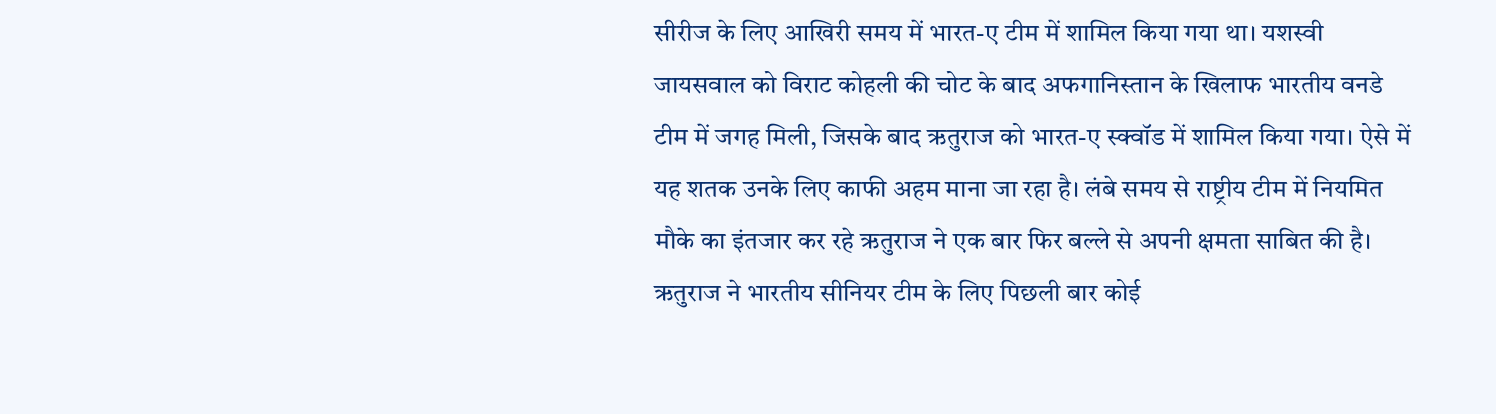सीरीज के लिए आखिरी समय में भारत-ए टीम में शामिल किया गया था। यशस्वी जायसवाल को विराट कोहली की चोट के बाद अफगानिस्तान के खिलाफ भारतीय वनडे टीम में जगह मिली, जिसके बाद ऋतुराज को भारत-ए स्क्वॉड में शामिल किया गया। ऐसे में यह शतक उनके लिए काफी अहम माना जा रहा है। लंबे समय से राष्ट्रीय टीम में नियमित मौके का इंतजार कर रहे ऋतुराज ने एक बार फिर बल्ले से अपनी क्षमता साबित की है। ऋतुराज ने भारतीय सीनियर टीम के लिए पिछली बार कोई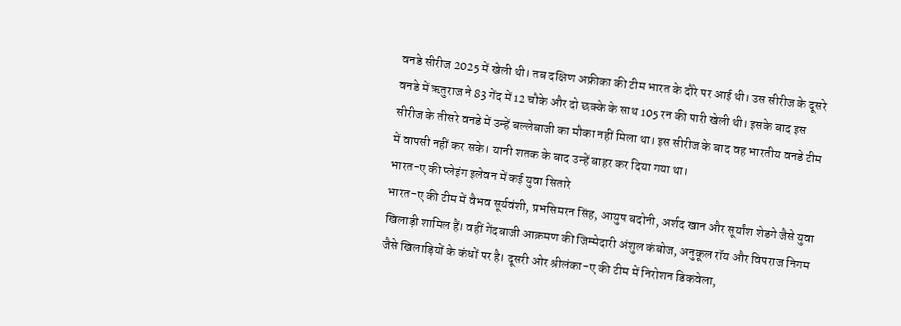वनडे सीरीज 2025 में खेली थी। तब दक्षिण अफ्रीका की टीम भारत के दौरे पर आई थी। उस सीरीज के दूसरे वनडे में ऋतुराज ने 83 गेंद में 12 चौके और दो छक्के के साथ 105 रन की पारी खेली थी। इसके बाद इस सीरीज के तीसरे वनडे में उन्हें बल्लेबाजी का मौका नहीं मिला था। इस सीरीज के बाद वह भारतीय वनडे टीम में वापसी नहीं कर सके। यानी शतक के बाद उन्हें बाहर कर दिया गया था।
भारत-ए की प्लेइंग इलेवन में कई युवा सितारे
भारत-ए की टीम में वैभव सूर्यवंशी, प्रभसिमरन सिंह, आयुष बदोनी, अर्शद खान और सूर्यांश शेडगे जैसे युवा खिलाड़ी शामिल हैं। वहीं गेंदबाजी आक्रमण की जिम्मेदारी अंशुल कंबोज, अनुकूल रॉय और विपराज निगम जैसे खिलाड़ियों के कंधों पर है। दूसरी ओर श्रीलंका-ए की टीम में निरोशन डिकवेला,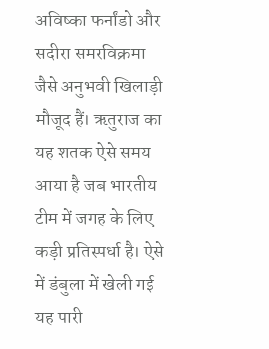अविष्का फर्नांडो और सदीरा समरविक्रमा जैसे अनुभवी खिलाड़ी मौजूद हैं। ऋतुराज का यह शतक ऐसे समय आया है जब भारतीय टीम में जगह के लिए कड़ी प्रतिस्पर्धा है। ऐसे में डंबुला में खेली गई यह पारी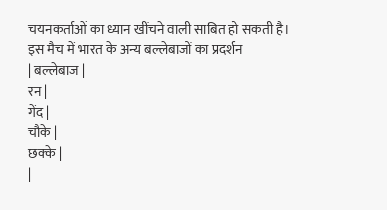चयनकर्ताओं का ध्यान खींचने वाली साबित हो सकती है।
इस मैच में भारत के अन्य बल्लेबाजों का प्रदर्शन
| बल्लेबाज |
रन |
गेंद |
चौके |
छक्के |
|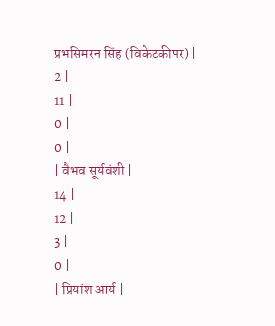प्रभसिमरन सिंह (विकेटकीपर) |
2 |
11 |
0 |
0 |
| वैभव सूर्यवंशी |
14 |
12 |
3 |
0 |
| प्रियांश आर्य |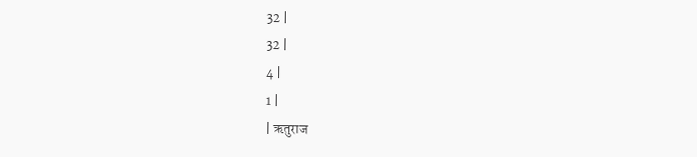32 |
32 |
4 |
1 |
| ऋतुराज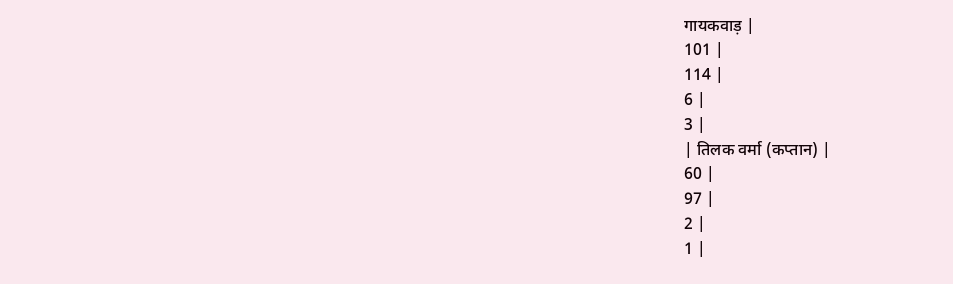गायकवाड़ |
101 |
114 |
6 |
3 |
| तिलक वर्मा (कप्तान) |
60 |
97 |
2 |
1 |